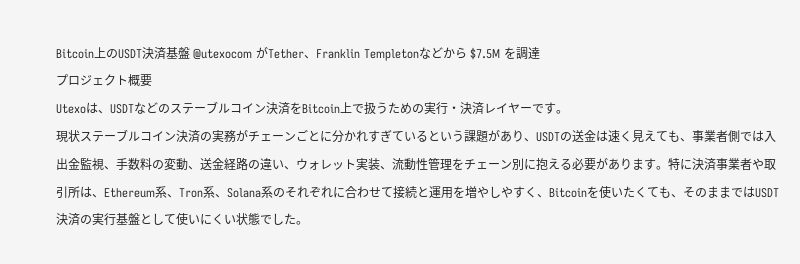Bitcoin上のUSDT決済基盤 @utexocom がTether、Franklin Templetonなどから $7.5M を調達
プロジェクト概要
Utexoは、USDTなどのステーブルコイン決済をBitcoin上で扱うための実行・決済レイヤーです。
現状ステーブルコイン決済の実務がチェーンごとに分かれすぎているという課題があり、USDTの送金は速く見えても、事業者側では入出金監視、手数料の変動、送金経路の違い、ウォレット実装、流動性管理をチェーン別に抱える必要があります。特に決済事業者や取引所は、Ethereum系、Tron系、Solana系のそれぞれに合わせて接続と運用を増やしやすく、Bitcoinを使いたくても、そのままではUSDT決済の実行基盤として使いにくい状態でした。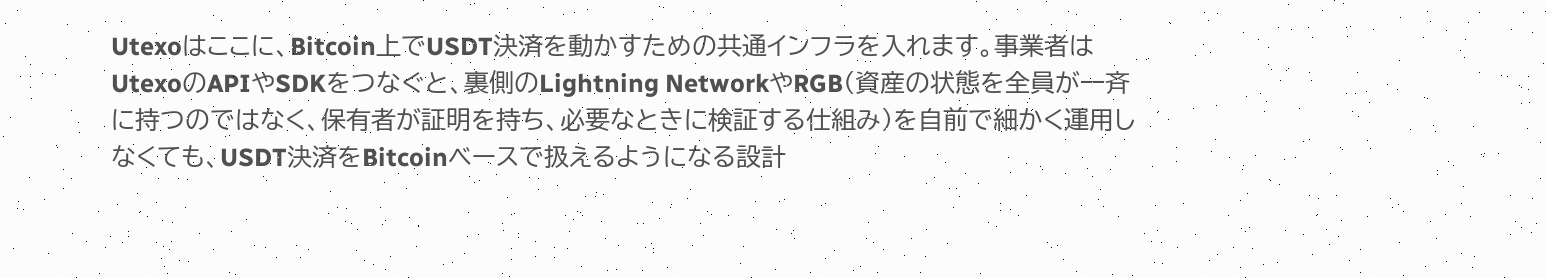Utexoはここに、Bitcoin上でUSDT決済を動かすための共通インフラを入れます。事業者はUtexoのAPIやSDKをつなぐと、裏側のLightning NetworkやRGB(資産の状態を全員が一斉に持つのではなく、保有者が証明を持ち、必要なときに検証する仕組み)を自前で細かく運用しなくても、USDT決済をBitcoinベースで扱えるようになる設計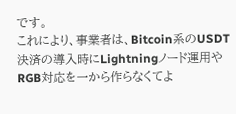です。
これにより、事業者は、Bitcoin系のUSDT決済の導入時にLightningノード運用やRGB対応を一から作らなくてよ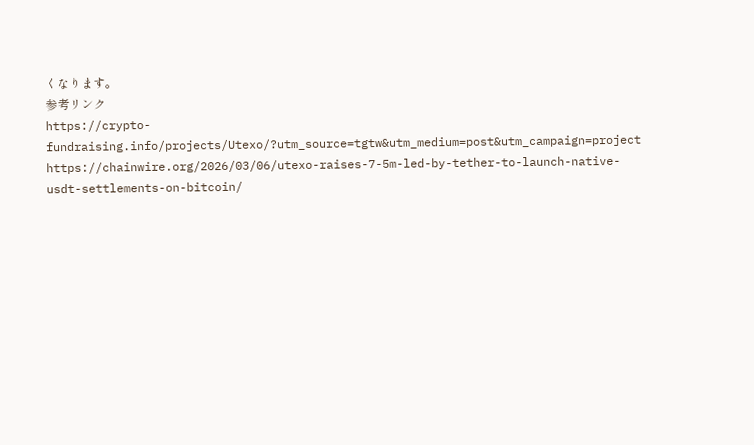くなります。
参考リンク
https://crypto-fundraising.info/projects/Utexo/?utm_source=tgtw&utm_medium=post&utm_campaign=project https://chainwire.org/2026/03/06/utexo-raises-7-5m-led-by-tether-to-launch-native-usdt-settlements-on-bitcoin/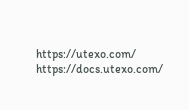https://utexo.com/ https://docs.utexo.com/